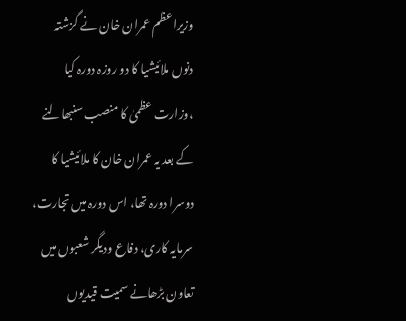وزیراعظم عمران خان نے گزشتہ دنوں ملائیشیا کا دو روزہ دورہ کیا ،وزارت عظمیٰ کا منصب سنبھالنے کے بعد یہ عمران خان کا ملائیشیا کا دوسرا دورہ تھا، اس دورہ میں تجارت، سرمایہ کاری، دفاع ودیگر شعبوں میں تعاون بڑھانے سمیت قیدیوں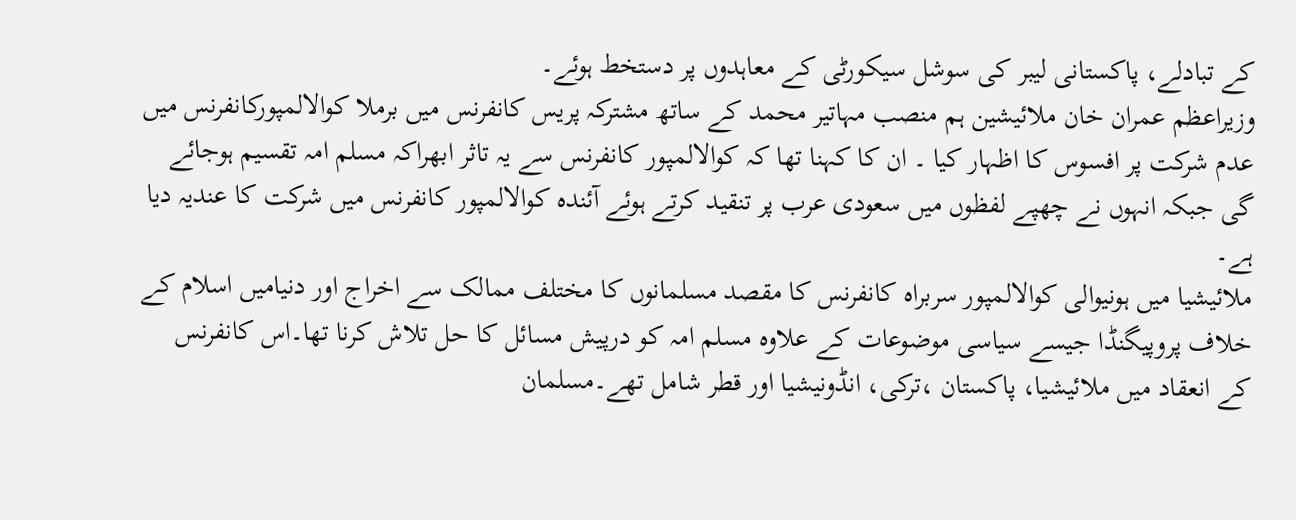کے تبادلے، پاکستانی لیبر کی سوشل سیکورٹی کے معاہدوں پر دستخط ہوئے۔
وزیراعظم عمران خان ملائیشین ہم منصب مہاتیر محمد کے ساتھ مشترکہ پریس کانفرنس میں برملا کوالالمپورکانفرنس میں عدم شرکت پر افسوس کا اظہار کیا ۔ ان کا کہنا تھا کہ کوالالمپور کانفرنس سے یہ تاثر ابھراکہ مسلم امہ تقسیم ہوجائے گی جبکہ انہوں نے چھپے لفظوں میں سعودی عرب پر تنقید کرتے ہوئے آئندہ کوالالمپور کانفرنس میں شرکت کا عندیہ دیا ہے۔
ملائیشیا میں ہونیوالی کوالالمپور سربراہ کانفرنس کا مقصد مسلمانوں کا مختلف ممالک سے اخراج اور دنیامیں اسلام کے خلاف پروپیگنڈا جیسے سیاسی موضوعات کے علاوہ مسلم امہ کو درپیش مسائل کا حل تلاش کرنا تھا۔اس کانفرنس کے انعقاد میں ملائیشیا، پاکستان ،ترکی، انڈونیشیا اور قطر شامل تھے۔مسلمان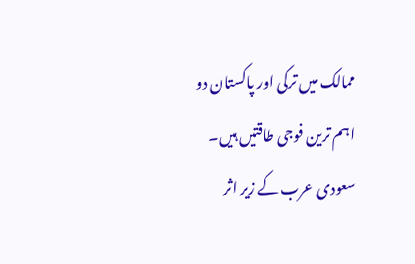ممالک میں ترکی اور پاکستان دو اہم ترین فوجی طاقتیں ہیں۔
سعودی عرب کے زیر اثر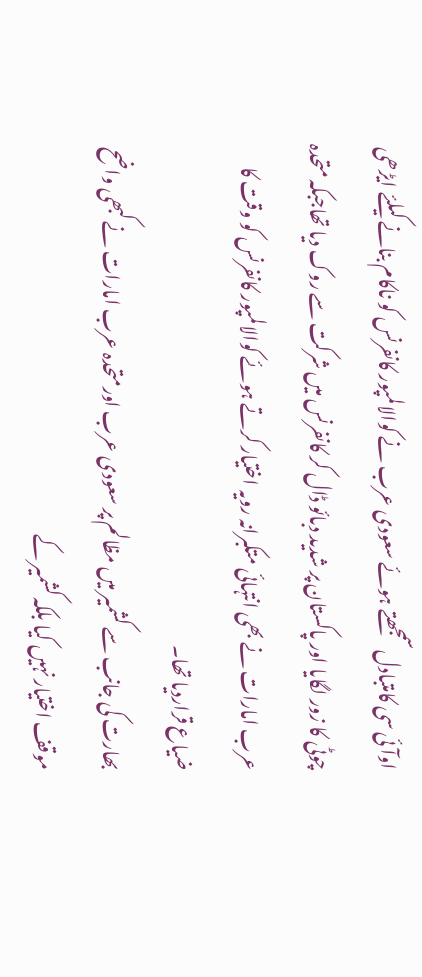اوآئی سی کامتبادل سمجھتے ہوئے سعودی عرب نے کوالالمپور کانفرنس کو ناکام بنانے کیلئے ایڑھی چوٹی کا زور لگایا اور پاکستان پر شدید دبائو ڈال کر کانفرنس میں شرکت سے روک دیا تھاجبکہ متحدہ عرب امارات نے بھی انتہائی متکبرانہ رویہ اختیار کرتے ہوئے کوالالمپور کانفرنس کو وقت کا ضیاع قراردیا تھا۔
بھارت کی جانب سے کشمیر میں مظالم پر سعودی عرب اورمتحدہ عرب امارات نے کبھی واضح موقف اختیار نہیں کیا بلکہ کشمیر کے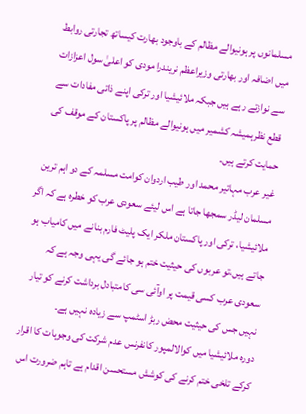مسلمانوں پر ہونیوالے مظالم کے باوجود بھارت کیساتھ تجارتی روابط میں اضافہ اور بھارتی وزیراعظم نریندرا مودی کو اعلیٰ سول اعزازات سے نوازتے رہے ہیں جبکہ ملائیشیا اور ترکی اپنے ذاتی مفادات سے قطع نظرہمیشہ کشمیر میں ہونیوالے مظالم پر پاکستان کے موقف کی حمایت کرتے ہیں۔
غیر عرب مہاتیر محمد اور طیب اردوان کوامت مسلمہ کے دو اہم ترین مسلمان لیڈر سمجھا جاتا ہے اس لیئے سعودی عرب کو خطرہ ہے کہ اگر ملائیشیا، ترکی اور پاکستان ملکر ایک پلیٹ فارم بنانے میں کامیاب ہو جاتے ہیں،تو عربوں کی حیثیت ختم ہو جائے گی یہی وجہ ہے کہ سعودی عرب کسی قیمت پر اوآئی سی کامتبادل برداشت کرنے کو تیار نہیں جس کی حیثیت محض ربڑ اسٹمپ سے زیادہ نہیں ہے۔
دورہ ملائیشیا میں کوالالمپور کانفرنس عدم شرکت کی وجوہات کا اقرار کرکے تلخی ختم کرنے کی کوشش مستحسن اقدام ہے تاہم ضرورت اس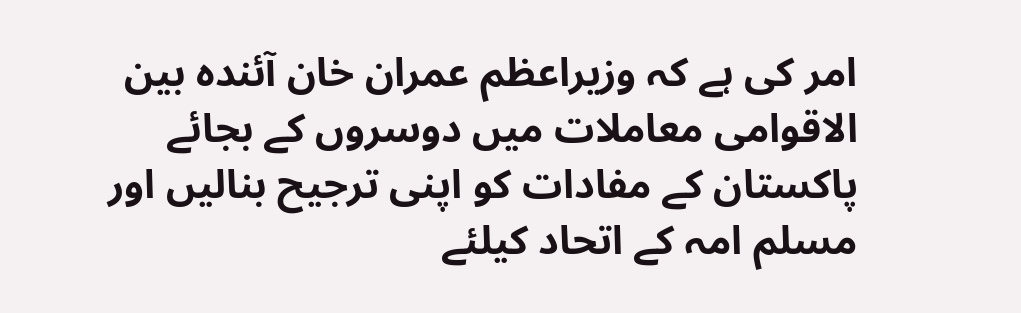امر کی ہے کہ وزیراعظم عمران خان آئندہ بین الاقوامی معاملات میں دوسروں کے بجائے پاکستان کے مفادات کو اپنی ترجیح بنالیں اور مسلم امہ کے اتحاد کیلئے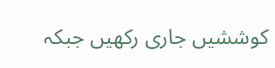کوششیں جاری رکھیں جبکہ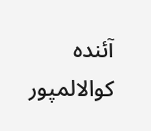آئندہ کوالالمپور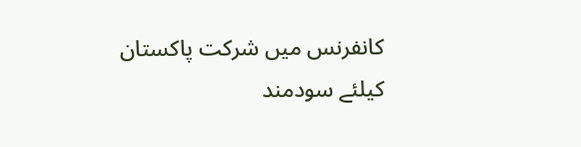کانفرنس میں شرکت پاکستان کیلئے سودمند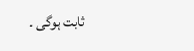ثابت ہوگی ۔